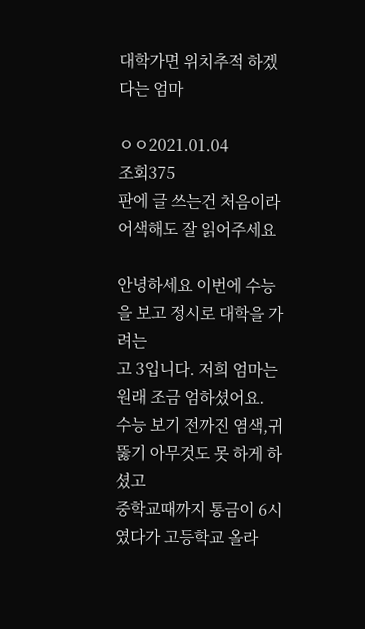대학가면 위치추적 하겠다는 엄마

ㅇㅇ2021.01.04
조회375
판에 글 쓰는건 처음이라 어색해도 잘 읽어주세요

안녕하세요 이번에 수능을 보고 정시로 대학을 가려는
고 3입니다. 저희 엄마는 원래 조금 엄하셨어요.
수능 보기 전까진 염색,귀 뚫기 아무것도 못 하게 하셨고
중학교때까지 통금이 6시였다가 고등학교 올라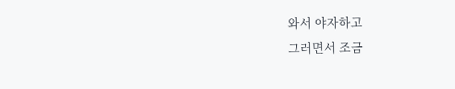와서 야자하고
그러면서 조금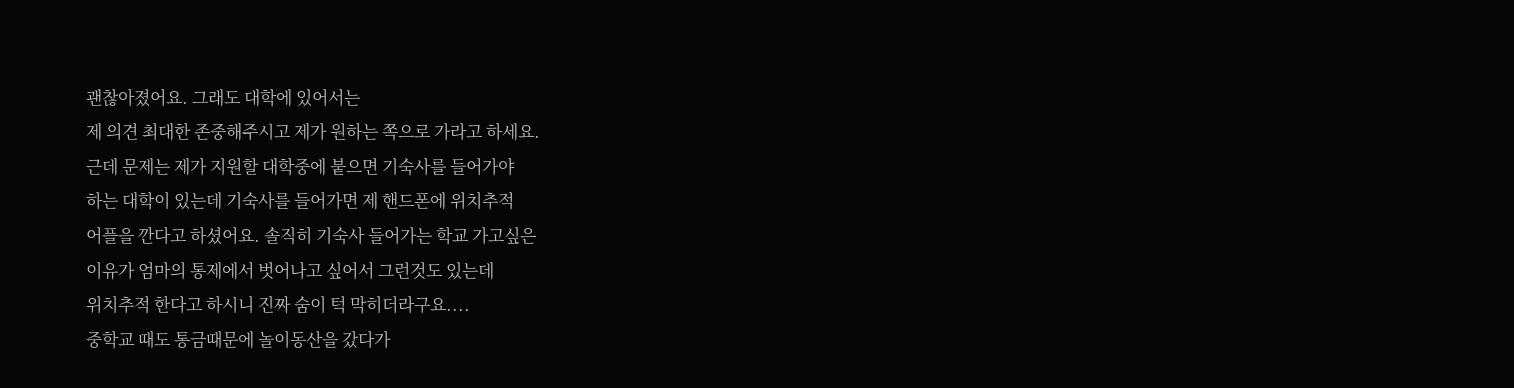괜찮아졌어요. 그래도 대학에 있어서는
제 의견 최대한 존중해주시고 제가 원하는 쪽으로 가라고 하세요.
근데 문제는 제가 지원할 대학중에 붙으면 기숙사를 들어가야
하는 대학이 있는데 기숙사를 들어가면 제 핸드폰에 위치추적
어플을 깐다고 하셨어요. 솔직히 기숙사 들어가는 학교 가고싶은
이유가 엄마의 통제에서 벗어나고 싶어서 그런것도 있는데
위치추적 한다고 하시니 진짜 숨이 턱 막히더라구요....
중학교 때도 통금때문에 놀이동산을 갔다가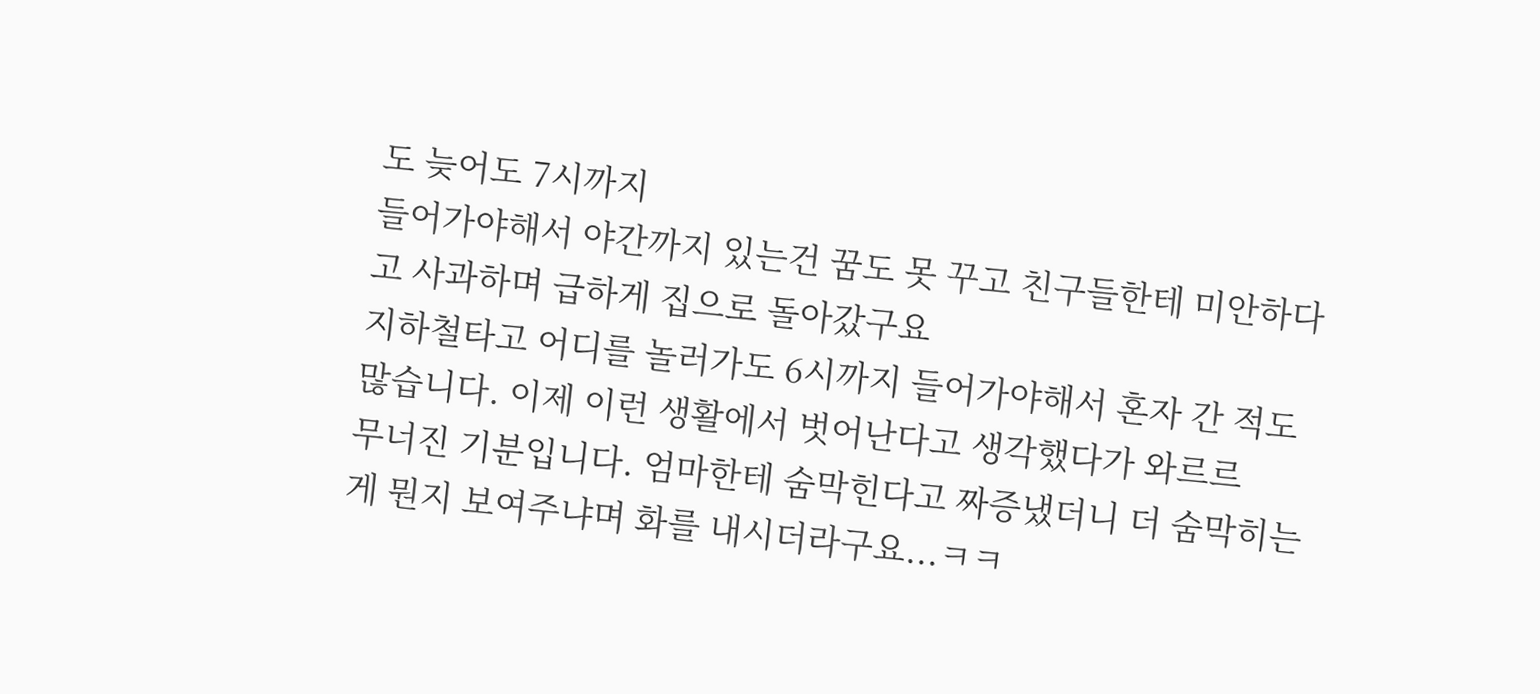도 늦어도 7시까지
들어가야해서 야간까지 있는건 꿈도 못 꾸고 친구들한테 미안하다고 사과하며 급하게 집으로 돌아갔구요
지하철타고 어디를 놀러가도 6시까지 들어가야해서 혼자 간 적도 많습니다. 이제 이런 생활에서 벗어난다고 생각했다가 와르르
무너진 기분입니다. 엄마한테 숨막힌다고 짜증냈더니 더 숨막히는게 뭔지 보여주냐며 화를 내시더라구요...ㅋㅋ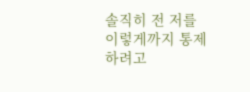솔직히 전 저를 이렇게까지 통제하려고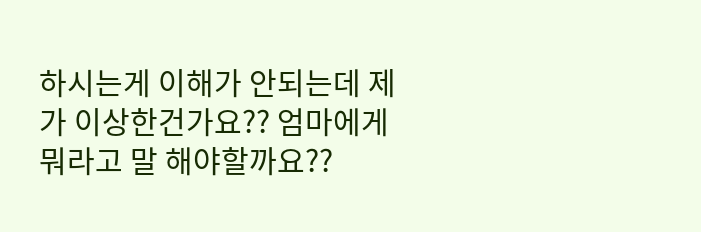하시는게 이해가 안되는데 제가 이상한건가요?? 엄마에게 뭐라고 말 해야할까요??